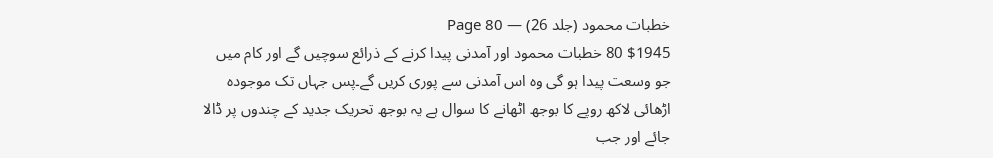خطبات محمود (جلد 26) — Page 80
$1945 80 خطبات محمود اور آمدنی پیدا کرنے کے ذرائع سوچیں گے اور کام میں جو وسعت پیدا ہو گی وہ اس آمدنی سے پوری کریں گے۔پس جہاں تک موجودہ اڑھائی لاکھ روپے کا بوجھ اٹھانے کا سوال ہے یہ بوجھ تحریک جدید کے چندوں پر ڈالا جائے اور جب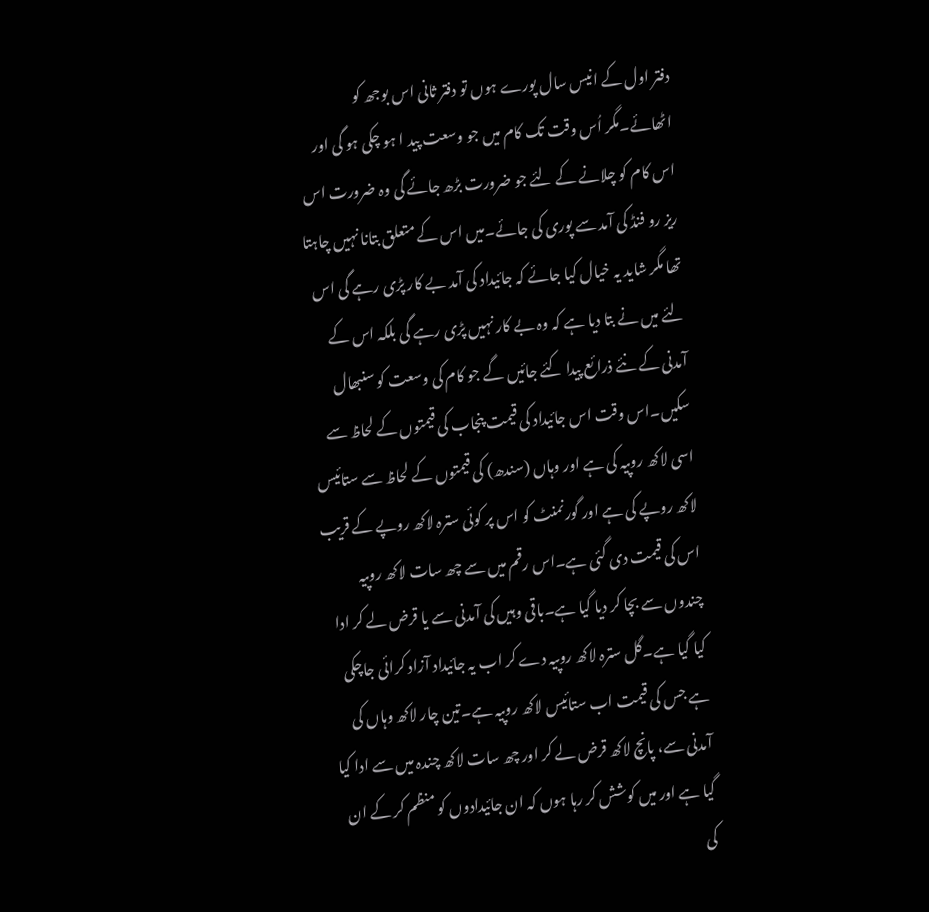دفتر اول کے انیس سال پورے ہوں تو دفتر ثانی اس بوجھ کو اٹھائے۔مگر اُس وقت تک کام میں جو وسعت پید ا ہو چکی ہو گی اور اس کام کو چلانے کے لئے جو ضرورت بڑھ جائے گی وہ ضرورت اس ریز رو فنڈ کی آمد سے پوری کی جائے۔میں اس کے متعلق بتانا نہیں چاہتا تھا مگر شاید یہ خیال کیا جائے کہ جائیداد کی آمد بے کار پڑی رہے گی اس لئے میں نے بتا دیا ہے کہ وہ بے کار نہیں پڑی رہے گی بلکہ اس کے آمدنی کے نئے ذرائع پیدا کئے جائیں گے جو کام کی وسعت کو سنبھال سکیں۔اس وقت اس جائیداد کی قیمت پنجاب کی قیمتوں کے لحاظ سے اسی لاکھ روپیہ کی ہے اور وہاں (سندھ) کی قیمتوں کے لحاظ سے ستائیس لاکھ روپے کی ہے اور گورنمنٹ کو اس پر کوئی سترہ لاکھ روپے کے قریب اس کی قیمت دی گئی ہے۔اس رقم میں سے چھ سات لاکھ روپیہ چندوں سے بچا کر دیا گیا ہے۔باقی وہیں کی آمدنی سے یا قرض لے کر ادا کیا گیا ہے۔گل سترہ لاکھ روپیہ دے کر اب یہ جائیداد آزاد کرائی جاچکی ہے جس کی قیمت اب ستائیس لاکھ روپیہ ہے۔تین چار لاکھ وہاں کی آمدنی سے، پانچ لاکھ قرض لے کر اور چھ سات لاکھ چندہ میں سے ادا کیا گیا ہے اور میں کوشش کر رہا ہوں کہ ان جائیدادوں کو منظم کر کے ان کی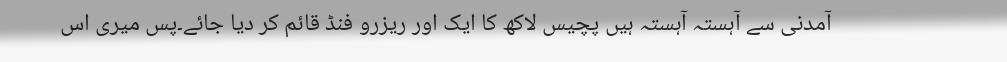آمدنی سے آہستہ آہستہ ہیں پچیس لاکھ کا ایک اور ریزرو فنڈ قائم کر دیا جائے۔پس میری اس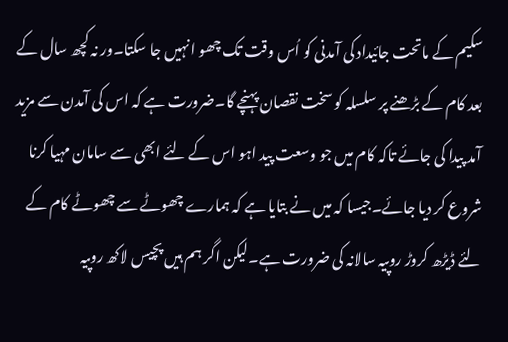سکیم کے ماتحت جائیداد کی آمدنی کو اُس وقت تک چھو انہیں جا سکتا۔ور نہ کچھ سال کے بعد کام کے بڑھنے پر سلسلہ کو سخت نقصان پہنچے گا۔ضرورت ہے کہ اس کی آمدن سے مزید آمد پیدا کی جائے تاکہ کام میں جو وسعت پید اہو اس کے لئے ابھی سے سامان مہیا کرنا شروع کر دیا جائے۔جیسا کہ میں نے بتایا ہے کہ ہمارے چھوٹے سے چھوٹے کام کے لئے ڈیڑھ کروڑ روپیہ سالانہ کی ضرورت ہے۔لیکن اگر ہم ہیں پچیس لاکھ روپیہ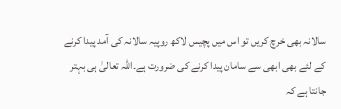سالانہ بھی خرچ کریں تو اس میں پچیس لاکھ روپیہ سالانہ کی آمد پیدا کرنے کے لئے بھی ابھی سے سامان پیدا کرنے کی ضرورت ہے۔اللہ تعالیٰ ہی بہتر جانتا ہے کہ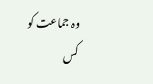وہ جماعت کو کس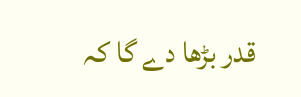قدر بڑھا دے گا کہ